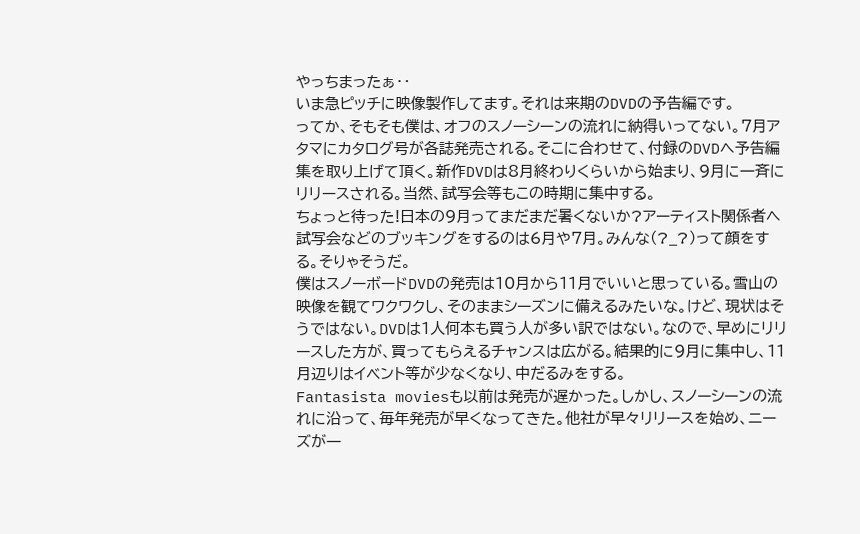やっちまったぁ‥
いま急ピッチに映像製作してます。それは来期のDVDの予告編です。
ってか、そもそも僕は、オフのスノーシーンの流れに納得いってない。7月アタマにカタログ号が各誌発売される。そこに合わせて、付録のDVDへ予告編集を取り上げて頂く。新作DVDは8月終わりくらいから始まり、9月に一斉にリリースされる。当然、試写会等もこの時期に集中する。
ちょっと待った!日本の9月ってまだまだ暑くないか?アーティスト関係者へ試写会などのブッキングをするのは6月や7月。みんな(?_?)って顔をする。そりゃそうだ。
僕はスノーボードDVDの発売は10月から11月でいいと思っている。雪山の映像を観てワクワクし、そのままシーズンに備えるみたいな。けど、現状はそうではない。DVDは1人何本も買う人が多い訳ではない。なので、早めにリリースした方が、買ってもらえるチャンスは広がる。結果的に9月に集中し、11月辺りはイベント等が少なくなり、中だるみをする。
Fantasista moviesも以前は発売が遅かった。しかし、スノーシーンの流れに沿って、毎年発売が早くなってきた。他社が早々リリースを始め、ニーズが一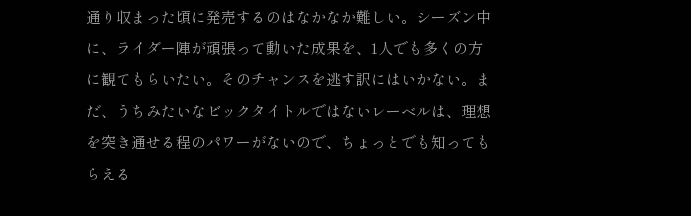通り収まった頃に発売するのはなかなか難しい。シーズン中に、ライダー陣が頑張って動いた成果を、1人でも多くの方に観てもらいたい。そのチャンスを逃す訳にはいかない。まだ、うちみたいなビックタイトルではないレーベルは、理想を突き通せる程のパワーがないので、ちょっとでも知ってもらえる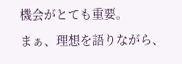機会がとても重要。
まぁ、理想を語りながら、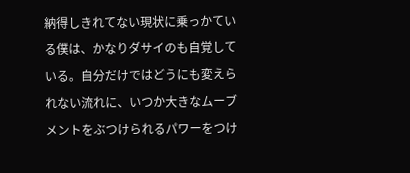納得しきれてない現状に乗っかている僕は、かなりダサイのも自覚している。自分だけではどうにも変えられない流れに、いつか大きなムーブメントをぶつけられるパワーをつけ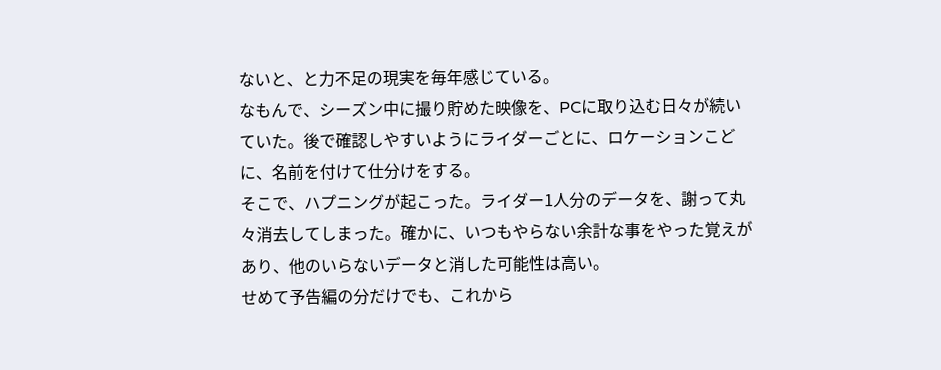ないと、と力不足の現実を毎年感じている。
なもんで、シーズン中に撮り貯めた映像を、PCに取り込む日々が続いていた。後で確認しやすいようにライダーごとに、ロケーションこどに、名前を付けて仕分けをする。
そこで、ハプニングが起こった。ライダー1人分のデータを、謝って丸々消去してしまった。確かに、いつもやらない余計な事をやった覚えがあり、他のいらないデータと消した可能性は高い。
せめて予告編の分だけでも、これから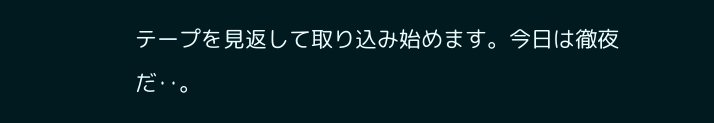テープを見返して取り込み始めます。今日は徹夜だ‥。